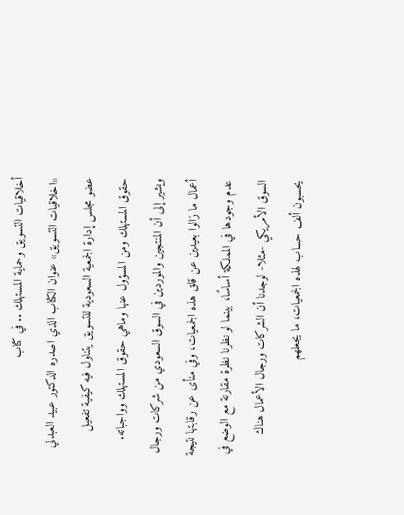أخلاقيات التسويق وحماية المستهلك .. في كتاب
«اخلاقيات التسويق» عنوان الكتاب الذي اصدره الدكتور عبيد العبدلي عضو مجلس إدارة الجمعية السعودية للتسويق يتناول فيه كيفية تفعيل حقوق المستهلك ومن المسؤول عنها وماهي حقوق المستهلك وواجباته. ويشير إلى أن المنتجين والموردين في السوق السعودي من شركات ورجال أعمال ما زالوا بعيدين عن قلق هذه الجمعيات، وفي منأى عن رقابتها نتيجة عدم وجودها في المملكة أساسًا، بينما لو نظرنا نظرة مقارنة مع الوضع في السوق الأمريكي -مثلا- لوجدنا أن الشركات ورجال الأعمال هناك يحسبون ألف حساب لهذه الجمعيات، ما يجعلهم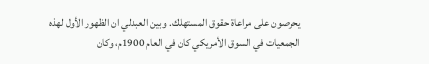يحرصون على مراعاة حقوق المستهلك. وبين العبدلي ان الظهور الأول لهذه الجمعيات في السوق الأمريكي كان في العام 1900م، وكان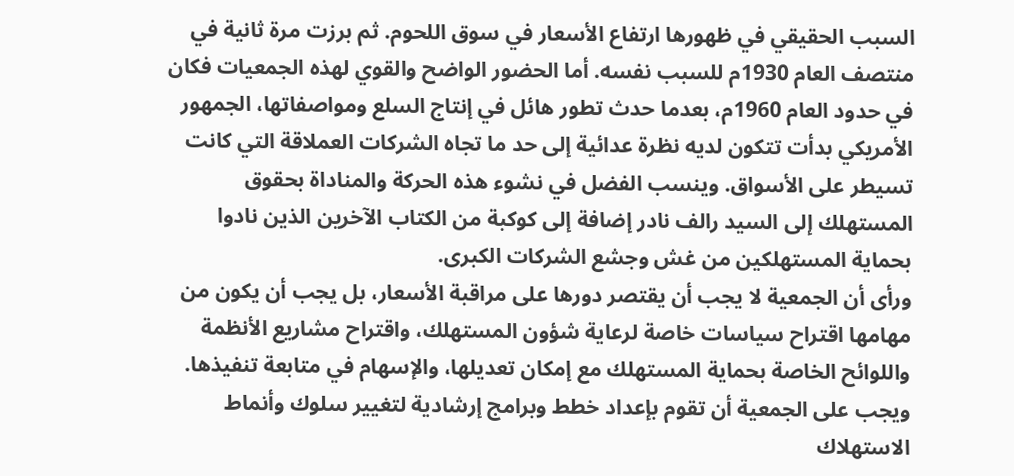السبب الحقيقي في ظهورها ارتفاع الأسعار في سوق اللحوم. ثم برزت مرة ثانية في منتصف العام 1930م للسبب نفسه. أما الحضور الواضح والقوي لهذه الجمعيات فكان في حدود العام 1960م، بعدما حدث تطور هائل في إنتاج السلع ومواصفاتها، الجمهور الأمريكي بدأت تتكون لديه نظرة عدائية إلى حد ما تجاه الشركات العملاقة التي كانت تسيطر على الأسواق. وينسب الفضل في نشوء هذه الحركة والمناداة بحقوق المستهلك إلى السيد رالف نادر إضافة إلى كوكبة من الكتاب الآخرين الذين نادوا بحماية المستهلكين من غش وجشع الشركات الكبرى.
ورأى أن الجمعية لا يجب أن يقتصر دورها على مراقبة الأسعار، بل يجب أن يكون من مهامها اقتراح سياسات خاصة لرعاية شؤون المستهلك، واقتراح مشاريع الأنظمة واللوائح الخاصة بحماية المستهلك مع إمكان تعديلها، والإسهام في متابعة تنفيذها. ويجب على الجمعية أن تقوم بإعداد خطط وبرامج إرشادية لتغيير سلوك وأنماط الاستهلاك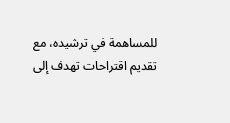للمساهمة في ترشيده، مع تقديم اقتراحات تهدف إلى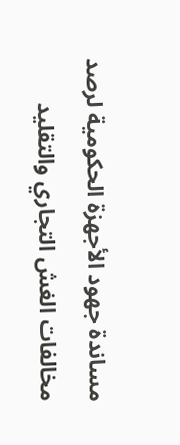مساندة جهود الأجهزة الحكومية لرصد مخالفات الغش التجاري والتقليد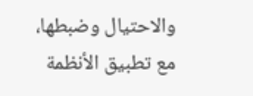والاحتيال وضبطها، مع تطبيق الأنظمة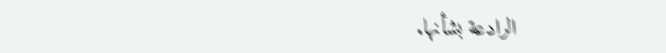الرادعة بشأنها.